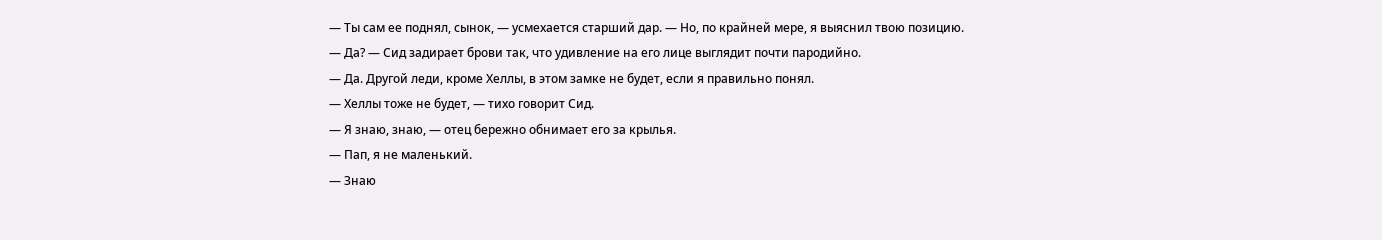— Ты сам ее поднял, сынок, — усмехается старший дар. — Но, по крайней мере, я выяснил твою позицию.
— Да? — Сид задирает брови так, что удивление на его лице выглядит почти пародийно.
— Да. Другой леди, кроме Хеллы, в этом замке не будет, если я правильно понял.
— Хеллы тоже не будет, — тихо говорит Сид.
— Я знаю, знаю, — отец бережно обнимает его за крылья.
— Пап, я не маленький.
— Знаю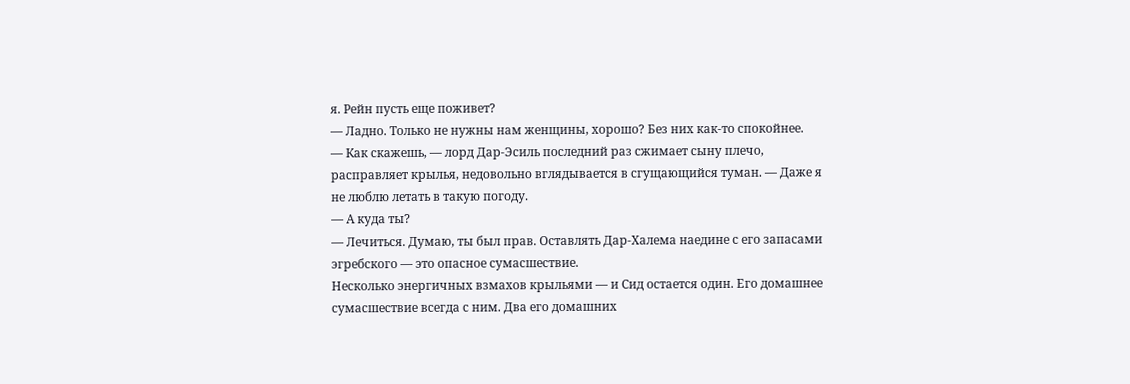я. Рейн пусть еще поживет?
— Ладно. Только не нужны нам женщины, хорошо? Без них как-то спокойнее.
— Как скажешь, — лорд Дар-Эсиль последний раз сжимает сыну плечо, расправляет крылья, недовольно вглядывается в сгущающийся туман. — Даже я не люблю летать в такую погоду.
— А куда ты?
— Лечиться. Думаю, ты был прав. Оставлять Дар-Халема наедине с его запасами эгребского — это опасное сумасшествие.
Несколько энергичных взмахов крыльями — и Сид остается один. Его домашнее сумасшествие всегда с ним. Два его домашних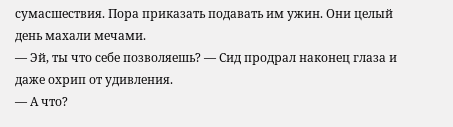сумасшествия. Пора приказать подавать им ужин. Они целый день махали мечами.
— Эй, ты что себе позволяешь? — Сид продрал наконец глаза и даже охрип от удивления.
— А что?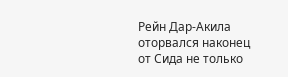Рейн Дар-Акила оторвался наконец от Сида не только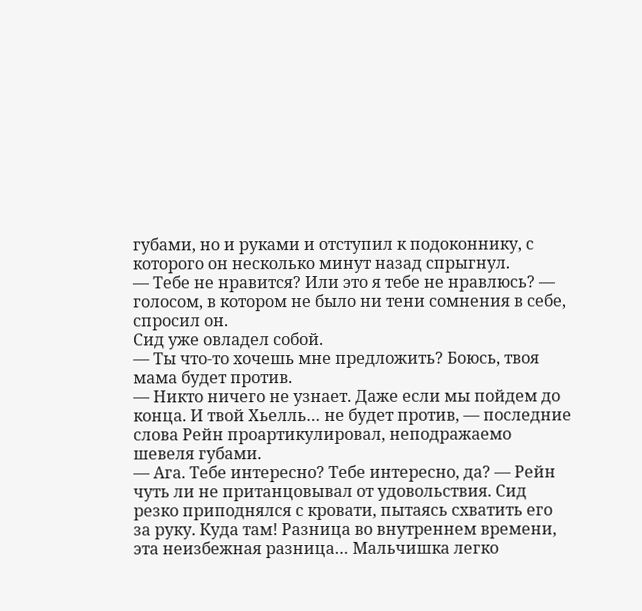губами, но и руками и отступил к подоконнику, с которого он несколько минут назад спрыгнул.
— Тебе не нравится? Или это я тебе не нравлюсь? — голосом, в котором не было ни тени сомнения в себе, спросил он.
Сид уже овладел собой.
— Ты что-то хочешь мне предложить? Боюсь, твоя мама будет против.
— Никто ничего не узнает. Даже если мы пойдем до конца. И твой Хьелль… не будет против, — последние слова Рейн проартикулировал, неподражаемо шевеля губами.
— Ага. Тебе интересно? Тебе интересно, да? — Рейн чуть ли не пританцовывал от удовольствия. Сид резко приподнялся с кровати, пытаясь схватить его за руку. Куда там! Разница во внутреннем времени, эта неизбежная разница… Мальчишка легко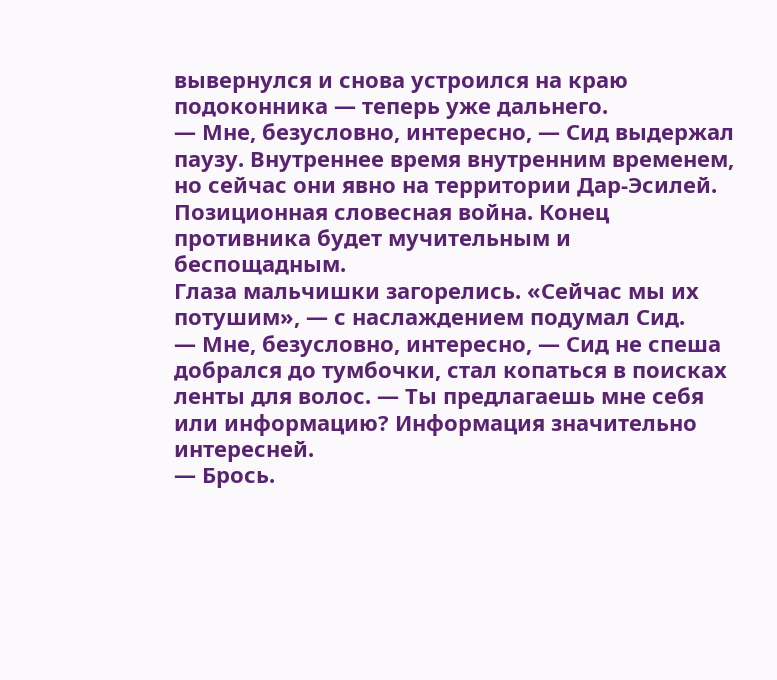вывернулся и снова устроился на краю подоконника — теперь уже дальнего.
— Мне, безусловно, интересно, — Сид выдержал паузу. Внутреннее время внутренним временем, но сейчас они явно на территории Дар-Эсилей. Позиционная словесная война. Конец противника будет мучительным и беспощадным.
Глаза мальчишки загорелись. «Сейчас мы их потушим», — с наслаждением подумал Сид.
— Мне, безусловно, интересно, — Сид не спеша добрался до тумбочки, стал копаться в поисках ленты для волос. — Ты предлагаешь мне себя или информацию? Информация значительно интересней.
— Брось.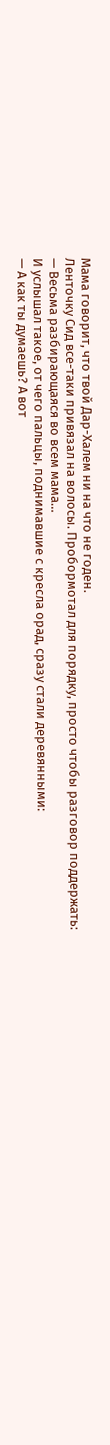Мама говорит, что твой Дар-Халем ни на что не годен.
Ленточку Сид все-таки привязал на волосы. Пробормотал для порядку, просто чтобы разговор поддержать:
— Весьма разбирающаяся во всем мама…
И услышал такое, от чего пальцы, поднимавшие с кресла орад, сразу стали деревянными:
— А как ты думаешь? А вот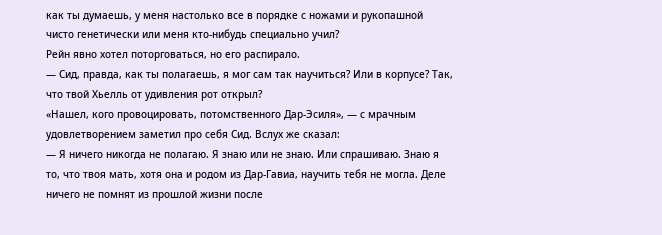как ты думаешь, у меня настолько все в порядке с ножами и рукопашной чисто генетически или меня кто-нибудь специально учил?
Рейн явно хотел поторговаться, но его распирало.
— Сид, правда, как ты полагаешь, я мог сам так научиться? Или в корпусе? Так, что твой Хьелль от удивления рот открыл?
«Нашел, кого провоцировать, потомственного Дар-Эсиля», — с мрачным удовлетворением заметил про себя Сид. Вслух же сказал:
— Я ничего никогда не полагаю. Я знаю или не знаю. Или спрашиваю. Знаю я то, что твоя мать, хотя она и родом из Дар-Гавиа, научить тебя не могла. Деле ничего не помнят из прошлой жизни после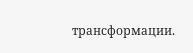трансформации.